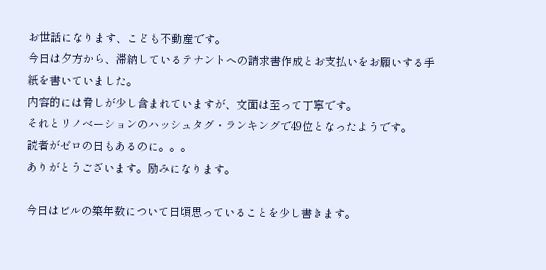お世話になります、こども不動産です。
今日は夕方から、滞納しているテナントへの請求書作成とお支払いをお願いする手紙を書いていました。
内容的には脅しが少し含まれていますが、文面は至って丁寧です。
それとリノベーションのハッシュタグ・ランキングで49位となったようです。
読者がゼロの日もあるのに。。。
ありがとうございます。励みになります。

今日はビルの築年数について日頃思っていることを少し書きます。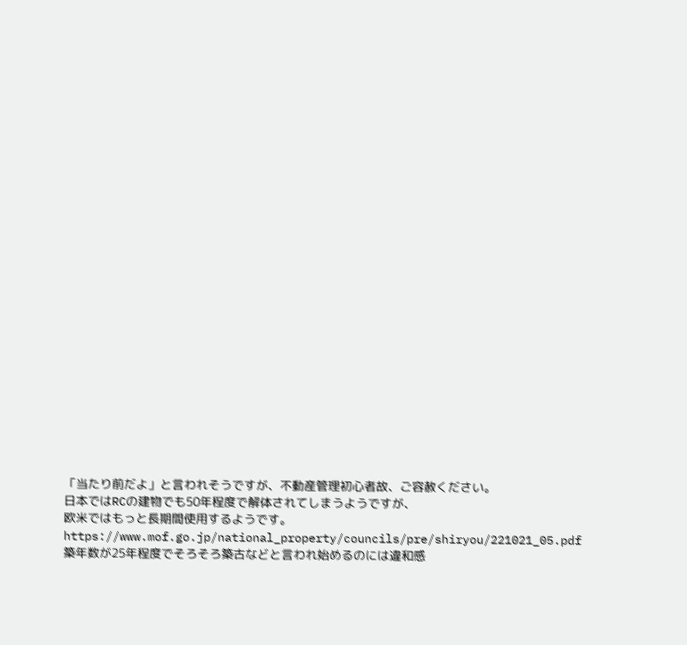「当たり前だよ」と言われそうですが、不動産管理初心者故、ご容赦ください。
日本ではRCの建物でも50年程度で解体されてしまうようですが、
欧米ではもっと長期間使用するようです。
https://www.mof.go.jp/national_property/councils/pre/shiryou/221021_05.pdf
築年数が25年程度でそろそろ築古などと言われ始めるのには違和感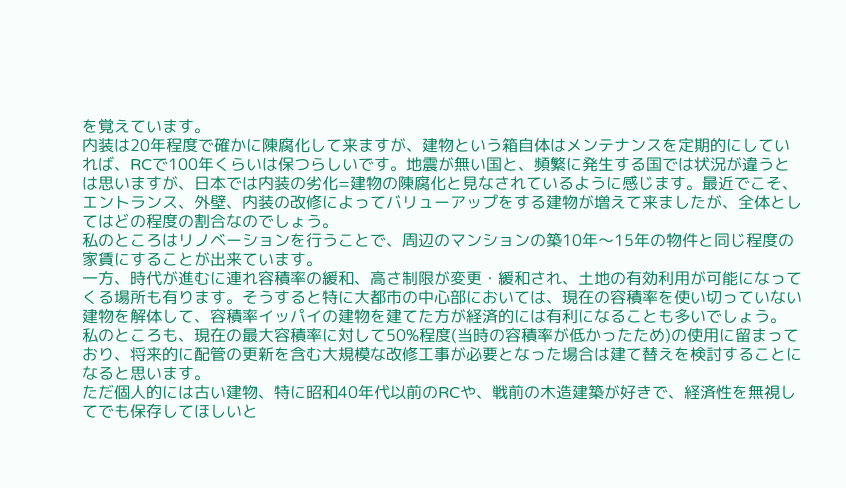を覚えています。
内装は20年程度で確かに陳腐化して来ますが、建物という箱自体はメンテナンスを定期的にしていれば、RCで100年くらいは保つらしいです。地震が無い国と、頻繁に発生する国では状況が違うとは思いますが、日本では内装の劣化=建物の陳腐化と見なされているように感じます。最近でこそ、エントランス、外壁、内装の改修によってバリューアップをする建物が増えて来ましたが、全体としてはどの程度の割合なのでしょう。
私のところはリノベーションを行うことで、周辺のマンションの築10年〜15年の物件と同じ程度の家賃にすることが出来ています。
一方、時代が進むに連れ容積率の緩和、高さ制限が変更・緩和され、土地の有効利用が可能になってくる場所も有ります。そうすると特に大都市の中心部においては、現在の容積率を使い切っていない建物を解体して、容積率イッパイの建物を建てた方が経済的には有利になることも多いでしょう。
私のところも、現在の最大容積率に対して50%程度(当時の容積率が低かったため)の使用に留まっており、将来的に配管の更新を含む大規模な改修工事が必要となった場合は建て替えを検討することになると思います。
ただ個人的には古い建物、特に昭和40年代以前のRCや、戦前の木造建築が好きで、経済性を無視してでも保存してほしいと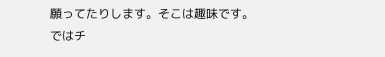願ってたりします。そこは趣味です。
ではチ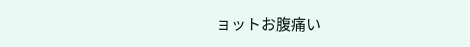ョットお腹痛い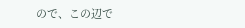ので、この辺で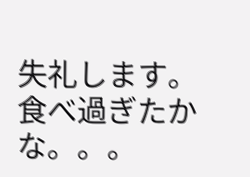失礼します。
食べ過ぎたかな。。。